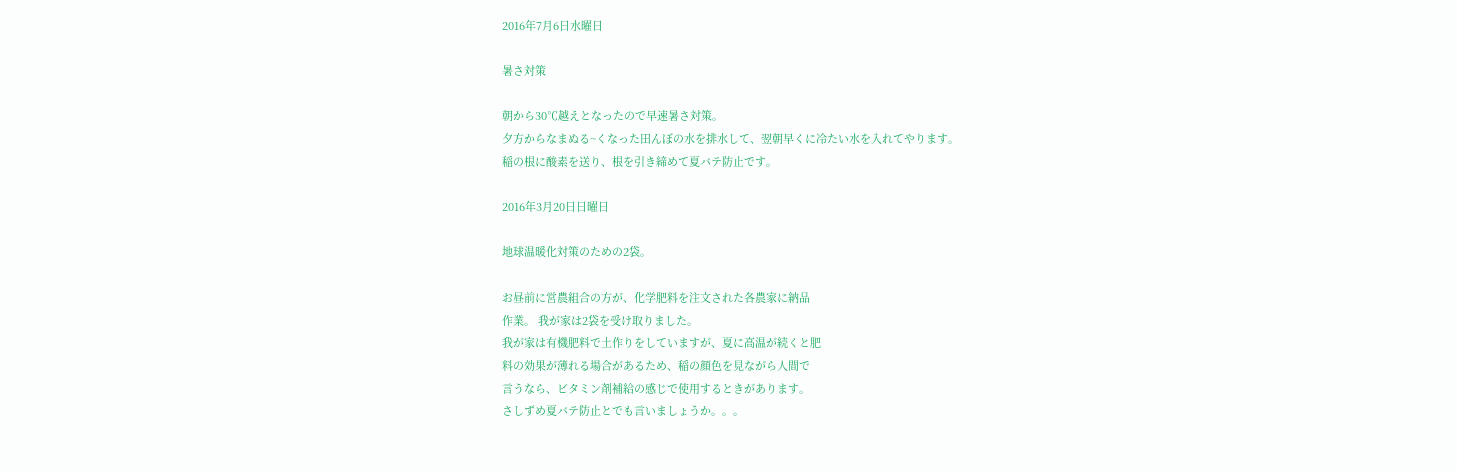2016年7月6日水曜日

暑さ対策

朝から30℃越えとなったので早速暑さ対策。
夕方からなまぬる~くなった田んぼの水を排水して、翌朝早くに冷たい水を入れてやります。
稲の根に酸素を送り、根を引き締めて夏バテ防止です。

2016年3月20日日曜日

地球温暖化対策のための2袋。

お昼前に営農組合の方が、化学肥料を注文された各農家に納品
作業。 我が家は2袋を受け取りました。
我が家は有機肥料で土作りをしていますが、夏に高温が続くと肥
料の効果が薄れる場合があるため、稲の顔色を見ながら人間で
言うなら、ビタミン剤補給の感じで使用するときがあります。
さしずめ夏バテ防止とでも言いましょうか。。。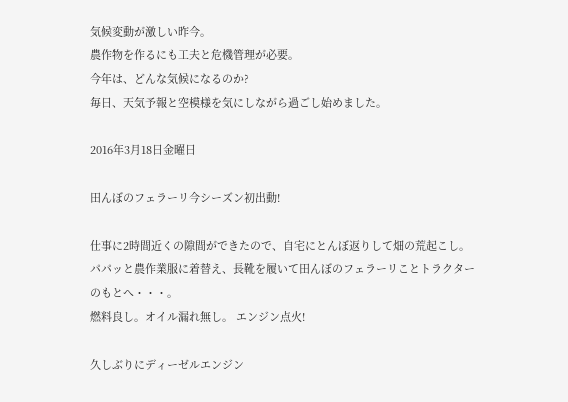気候変動が激しい昨今。
農作物を作るにも工夫と危機管理が必要。
今年は、どんな気候になるのか?
毎日、天気予報と空模様を気にしながら過ごし始めました。

2016年3月18日金曜日

田んぼのフェラーリ今シーズン初出動!

仕事に2時間近くの隙間ができたので、自宅にとんぼ返りして畑の荒起こし。
パパッと農作業服に着替え、長靴を履いて田んぼのフェラーリことトラクター
のもとへ・・・。
燃料良し。オイル漏れ無し。 エンジン点火!

久しぶりにディーゼルエンジン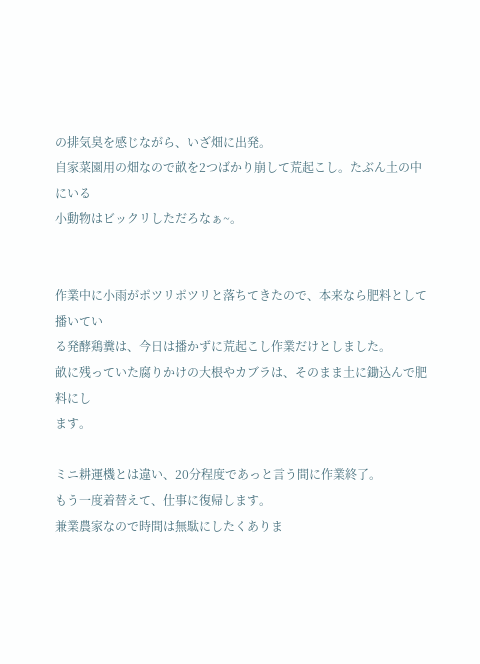の排気臭を感じながら、いざ畑に出発。
自家菜園用の畑なので畝を2つばかり崩して荒起こし。たぶん土の中にいる
小動物はビックリしただろなぁ~。


作業中に小雨がポツリポツリと落ちてきたので、本来なら肥料として播いてい
る発酵鶏糞は、今日は播かずに荒起こし作業だけとしました。
畝に残っていた腐りかけの大根やカブラは、そのまま土に鋤込んで肥料にし
ます。

ミニ耕運機とは違い、20分程度であっと言う間に作業終了。
もう一度着替えて、仕事に復帰します。
兼業農家なので時間は無駄にしたくありま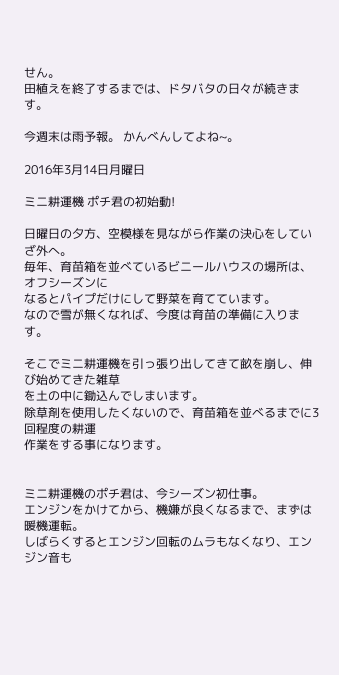せん。
田植えを終了するまでは、ドタバタの日々が続きます。

今週末は雨予報。 かんべんしてよね~。

2016年3月14日月曜日

ミニ耕運機 ポチ君の初始動!

日曜日の夕方、空模様を見ながら作業の決心をしていざ外へ。
毎年、育苗箱を並べているビニールハウスの場所は、オフシーズンに
なるとパイプだけにして野菜を育てています。
なので雪が無くなれば、今度は育苗の準備に入ります。

そこでミニ耕運機を引っ張り出してきて畝を崩し、伸び始めてきた雑草
を土の中に鋤込んでしまいます。
除草剤を使用したくないので、育苗箱を並べるまでに3回程度の耕運
作業をする事になります。


ミニ耕運機のポチ君は、今シーズン初仕事。
エンジンをかけてから、機嫌が良くなるまで、まずは暖機運転。
しばらくするとエンジン回転のムラもなくなり、エンジン音も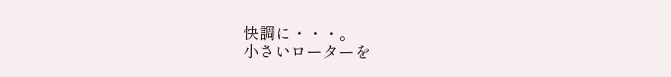快調に・・・。
小さいローターを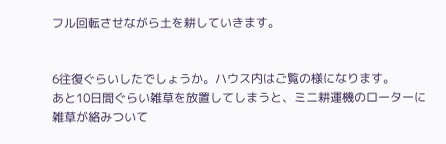フル回転させながら土を耕していきます。


6往復ぐらいしたでしょうか。ハウス内はご覧の様になります。
あと10日間ぐらい雑草を放置してしまうと、ミニ耕運機のローターに
雑草が絡みついて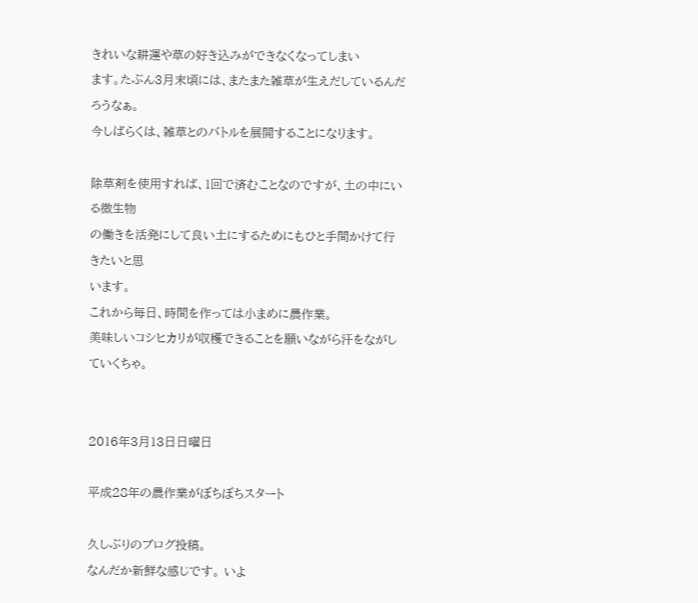きれいな耕運や草の好き込みができなくなってしまい
ます。たぶん3月末頃には、またまた雑草が生えだしているんだろうなぁ。
今しばらくは、雑草とのバトルを展開することになります。

除草剤を使用すれば、1回で済むことなのですが、土の中にいる微生物
の働きを活発にして良い土にするためにもひと手間かけて行きたいと思
います。
これから毎日、時間を作っては小まめに農作業。
美味しいコシヒカリが収穫できることを願いながら汗をながしていくちゃ。


2016年3月13日日曜日

平成28年の農作業がぼちぼちスタート

久しぶりのブログ投稿。
なんだか新鮮な感じです。 いよ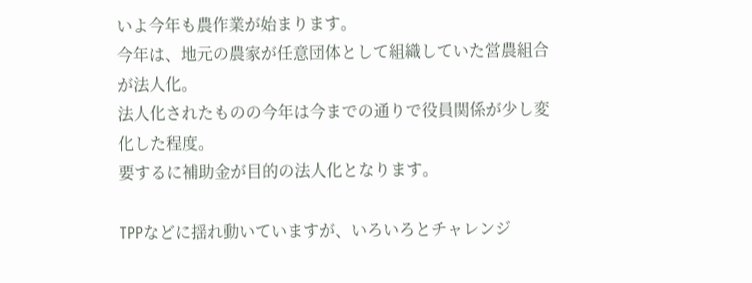いよ今年も農作業が始まります。
今年は、地元の農家が任意団体として組織していた営農組合が法人化。
法人化されたものの今年は今までの通りで役員関係が少し変化した程度。
要するに補助金が目的の法人化となります。

TPPなどに揺れ動いていますが、いろいろとチャレンジ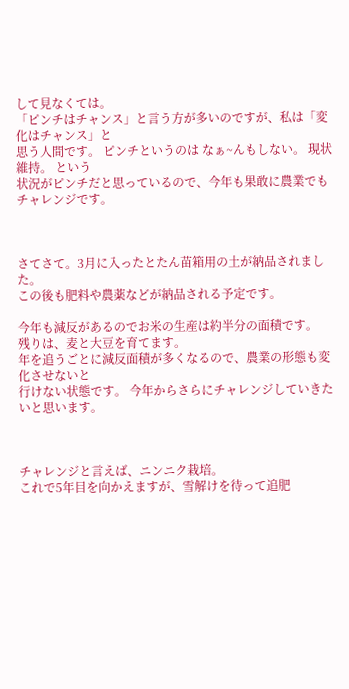して見なくては。
「ピンチはチャンス」と言う方が多いのですが、私は「変化はチャンス」と
思う人間です。 ピンチというのは なぁ~んもしない。 現状維持。 という
状況がピンチだと思っているので、今年も果敢に農業でもチャレンジです。



さてさて。3月に入ったとたん苗箱用の土が納品されました。
この後も肥料や農薬などが納品される予定です。

今年も減反があるのでお米の生産は約半分の面積です。
残りは、麦と大豆を育てます。
年を追うごとに減反面積が多くなるので、農業の形態も変化させないと
行けない状態です。 今年からさらにチャレンジしていきたいと思います。



チャレンジと言えば、ニンニク栽培。
これで5年目を向かえますが、雪解けを待って追肥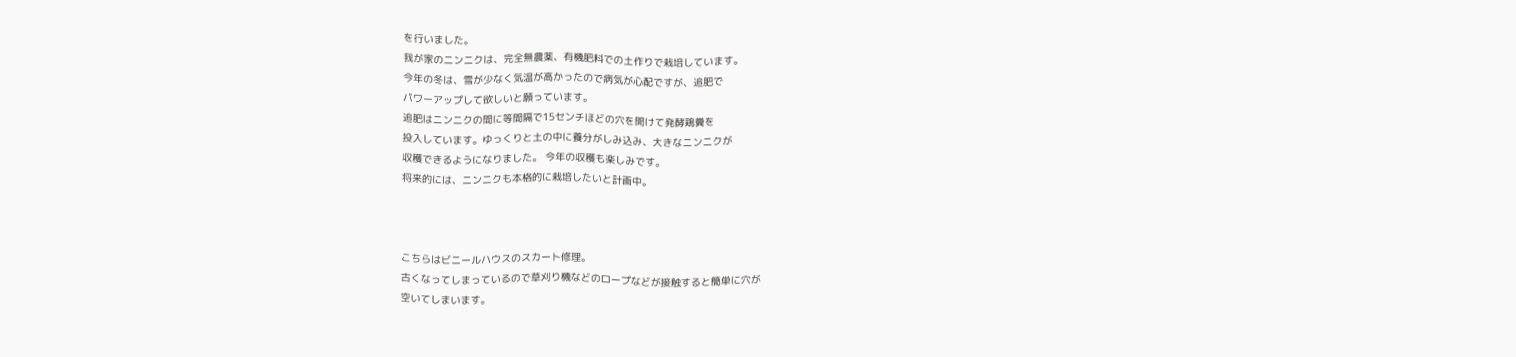を行いました。
我が家のニンニクは、完全無農薬、有機肥料での土作りで栽培しています。
今年の冬は、雪が少なく気温が高かったので病気が心配ですが、追肥で
パワーアップして欲しいと願っています。
追肥はニンニクの間に等間隔で15センチほどの穴を開けて発酵鶏糞を
投入しています。ゆっくりと土の中に養分がしみ込み、大きなニンニクが
収穫できるようになりました。 今年の収穫も楽しみです。
将来的には、ニンニクも本格的に栽培したいと計画中。



こちらはビニールハウスのスカート修理。
古くなってしまっているので草刈り機などのロープなどが接触すると簡単に穴が
空いてしまいます。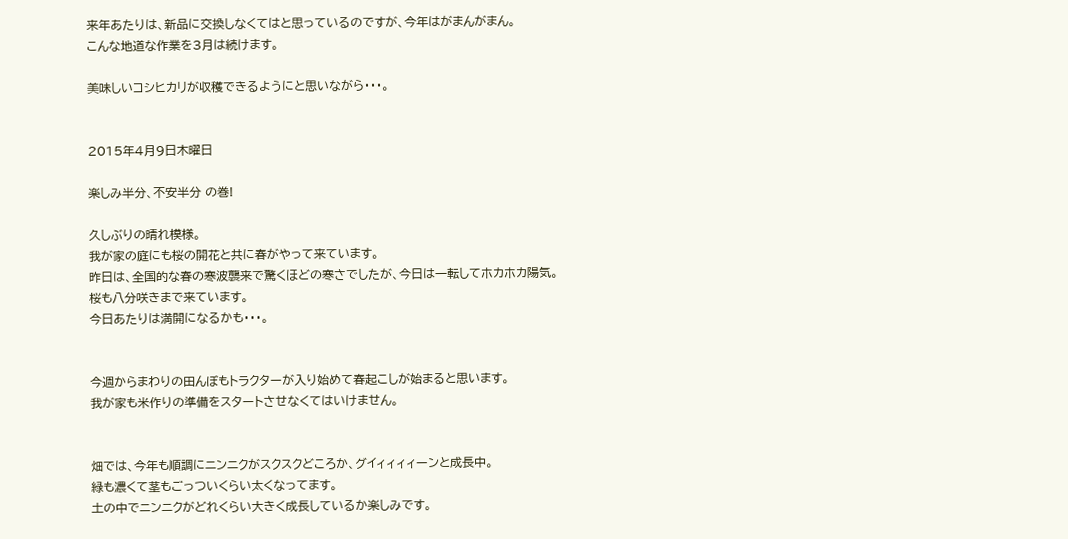来年あたりは、新品に交換しなくてはと思っているのですが、今年はがまんがまん。
こんな地道な作業を3月は続けます。

美味しいコシヒカリが収穫できるようにと思いながら・・・。


2015年4月9日木曜日

楽しみ半分、不安半分 の巻!

久しぶりの晴れ模様。
我が家の庭にも桜の開花と共に春がやって来ています。
昨日は、全国的な春の寒波襲来で驚くほどの寒さでしたが、今日は一転してホカホカ陽気。
桜も八分咲きまで来ています。
今日あたりは満開になるかも・・・。


今週からまわりの田んぼもトラクターが入り始めて春起こしが始まると思います。
我が家も米作りの準備をスタートさせなくてはいけません。


畑では、今年も順調にニンニクがスクスクどころか、グイィィィィーンと成長中。
緑も濃くて茎もごっついくらい太くなってます。
土の中でニンニクがどれくらい大きく成長しているか楽しみです。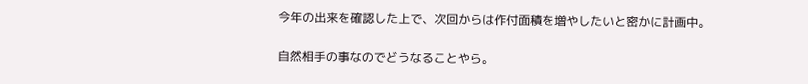今年の出来を確認した上で、次回からは作付面積を増やしたいと密かに計画中。

自然相手の事なのでどうなることやら。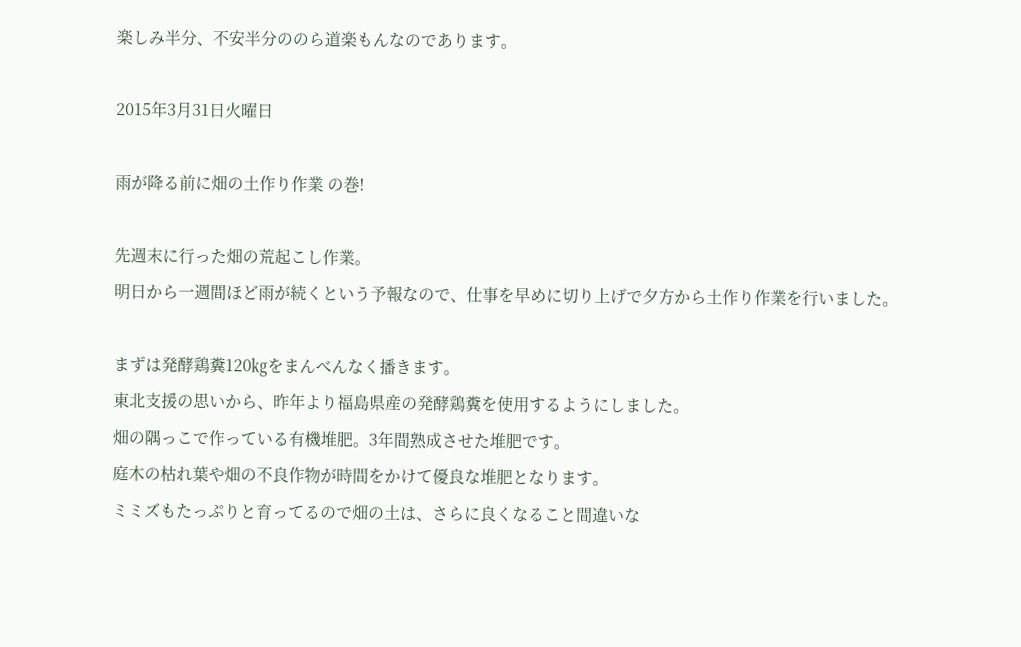楽しみ半分、不安半分ののら道楽もんなのであります。

2015年3月31日火曜日

雨が降る前に畑の土作り作業 の巻!

先週末に行った畑の荒起こし作業。
明日から一週間ほど雨が続くという予報なので、仕事を早めに切り上げで夕方から土作り作業を行いました。

まずは発酵鶏糞120㎏をまんべんなく播きます。
東北支援の思いから、昨年より福島県産の発酵鶏糞を使用するようにしました。
畑の隅っこで作っている有機堆肥。3年間熟成させた堆肥です。
庭木の枯れ葉や畑の不良作物が時間をかけて優良な堆肥となります。
ミミズもたっぷりと育ってるので畑の土は、さらに良くなること間違いな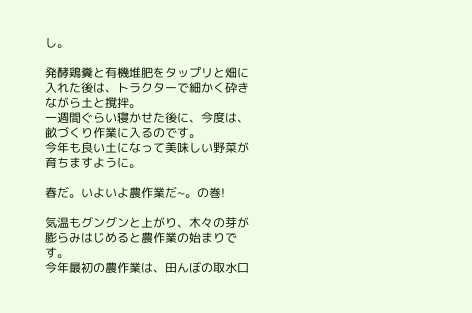し。

発酵鶏糞と有機堆肥をタップリと畑に入れた後は、トラクターで細かく砕きながら土と撹拌。
一週間ぐらい寝かせた後に、今度は、畝づくり作業に入るのです。
今年も良い土になって美味しい野菜が育ちますように。

春だ。いよいよ農作業だ~。の巻!

気温もグングンと上がり、木々の芽が膨らみはじめると農作業の始まりです。
今年最初の農作業は、田んぼの取水口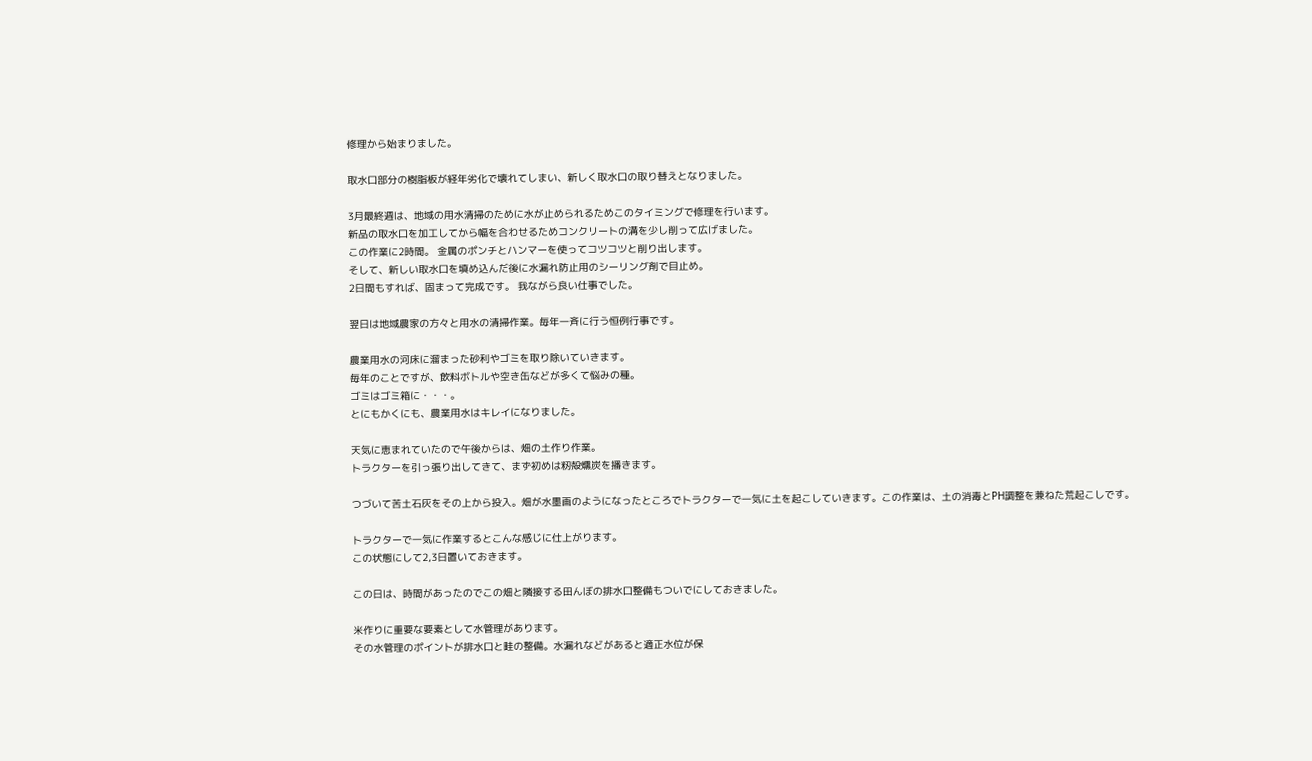修理から始まりました。

取水口部分の樹脂板が経年劣化で壊れてしまい、新しく取水口の取り替えとなりました。

3月最終週は、地域の用水清掃のために水が止められるためこのタイミングで修理を行います。
新品の取水口を加工してから幅を合わせるためコンクリートの溝を少し削って広げました。
この作業に2時間。 金属のポンチとハンマーを使ってコツコツと削り出します。
そして、新しい取水口を填め込んだ後に水漏れ防止用のシーリング剤で目止め。
2日間もすれば、固まって完成です。 我ながら良い仕事でした。

翌日は地域農家の方々と用水の清掃作業。毎年一斉に行う恒例行事です。

農業用水の河床に溜まった砂利やゴミを取り除いていきます。
毎年のことですが、飲料ボトルや空き缶などが多くて悩みの種。
ゴミはゴミ箱に・・・。
とにもかくにも、農業用水はキレイになりました。

天気に恵まれていたので午後からは、畑の土作り作業。
トラクターを引っ張り出してきて、まず初めは籾殻燻炭を播きます。

つづいて苦土石灰をその上から投入。畑が水墨画のようになったところでトラクターで一気に土を起こしていきます。この作業は、土の消毒とPH調整を兼ねた荒起こしです。

トラクターで一気に作業するとこんな感じに仕上がります。
この状態にして2,3日置いておきます。

この日は、時間があったのでこの畑と隣接する田んぼの排水口整備もついでにしておきました。

米作りに重要な要素として水管理があります。
その水管理のポイントが排水口と畦の整備。水漏れなどがあると適正水位が保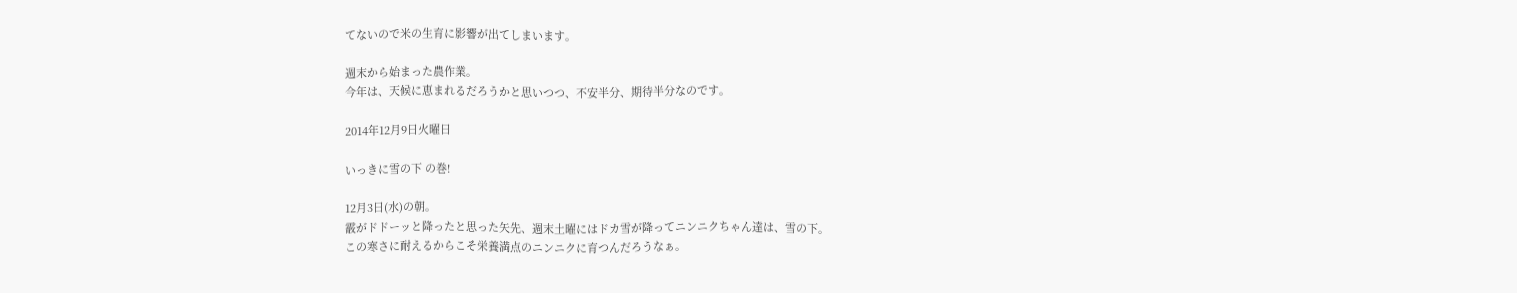てないので米の生育に影響が出てしまいます。

週末から始まった農作業。
今年は、天候に恵まれるだろうかと思いつつ、不安半分、期待半分なのです。

2014年12月9日火曜日

いっきに雪の下 の巻!

12月3日(水)の朝。
霰がドドーッと降ったと思った矢先、週末土曜にはドカ雪が降ってニンニクちゃん達は、雪の下。
この寒さに耐えるからこそ栄養満点のニンニクに育つんだろうなぁ。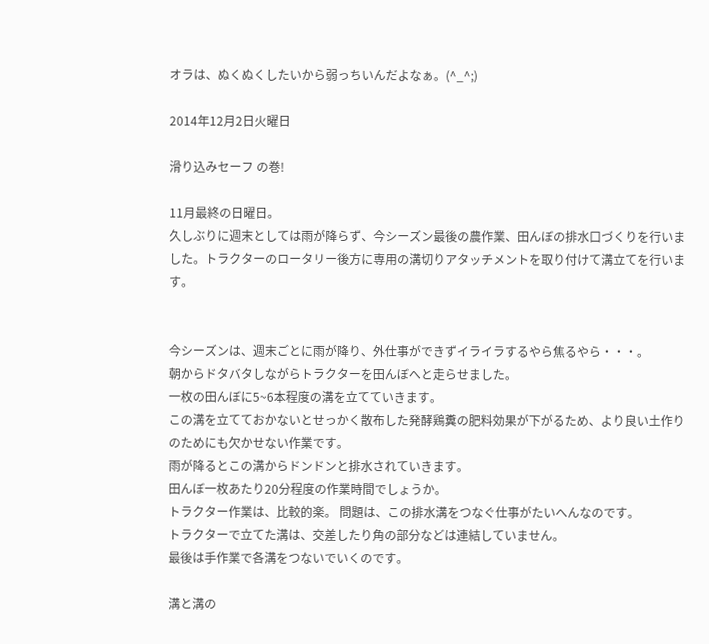オラは、ぬくぬくしたいから弱っちいんだよなぁ。(^_^;)

2014年12月2日火曜日

滑り込みセーフ の巻!

11月最終の日曜日。
久しぶりに週末としては雨が降らず、今シーズン最後の農作業、田んぼの排水口づくりを行いました。トラクターのロータリー後方に専用の溝切りアタッチメントを取り付けて溝立てを行います。


今シーズンは、週末ごとに雨が降り、外仕事ができずイライラするやら焦るやら・・・。
朝からドタバタしながらトラクターを田んぼへと走らせました。
一枚の田んぼに5~6本程度の溝を立てていきます。
この溝を立てておかないとせっかく散布した発酵鶏糞の肥料効果が下がるため、より良い土作りのためにも欠かせない作業です。
雨が降るとこの溝からドンドンと排水されていきます。
田んぼ一枚あたり20分程度の作業時間でしょうか。
トラクター作業は、比較的楽。 問題は、この排水溝をつなぐ仕事がたいへんなのです。
トラクターで立てた溝は、交差したり角の部分などは連結していません。
最後は手作業で各溝をつないでいくのです。

溝と溝の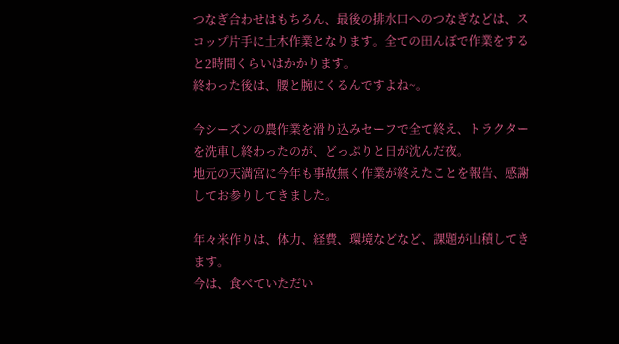つなぎ合わせはもちろん、最後の排水口へのつなぎなどは、スコップ片手に土木作業となります。全ての田んぼで作業をすると2時間くらいはかかります。
終わった後は、腰と腕にくるんですよね~。

今シーズンの農作業を滑り込みセーフで全て終え、トラクターを洗車し終わったのが、どっぷりと日が沈んだ夜。
地元の天満宮に今年も事故無く作業が終えたことを報告、感謝してお参りしてきました。

年々米作りは、体力、経費、環境などなど、課題が山積してきます。
今は、食べていただい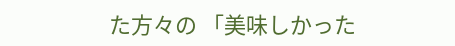た方々の 「美味しかった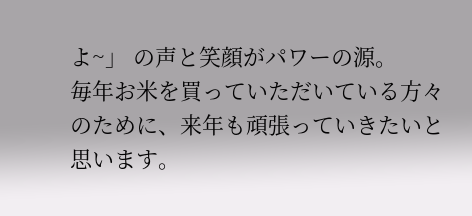よ~」 の声と笑顔がパワーの源。
毎年お米を買っていただいている方々のために、来年も頑張っていきたいと思います。